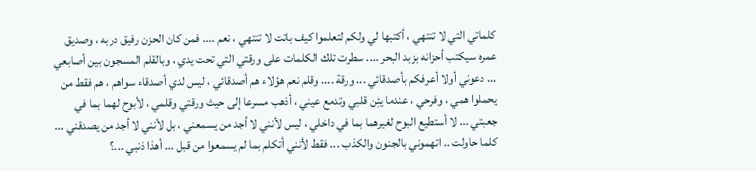كلماتي التي لا تنتهي ، أكتبها لي ولكم لتعلموا كيف باتت لا تنتهي ، نعم .... فمن كان الحزن رفيق دربه ، وصديق عمره سيكتب أحزانه بزبد البحر .... سطرت تلك الكلمات على ورقتي التي تحت يدي ، وبالقلم المسجون بين أصابعي ... دعوني أولا أعرفكم بأصدقائي ... ورقة .... وقلم نعم هؤلاء هم أصدقائي ، ليس لدي أصدقاء سواهم ، هم فقط من يحملوا همي ، وفرحي ، عندما يئِن قلبي وتدمع عيني ، أذهب مسرعا إلى حيث ورقتي وقلمي ، لأبوح لهما بما في جعبتي ... لا أستطيع البوح لغيرهما بما في داخلي ، ليس لأنني لا أجد من يسمعني ، بل لأنني لا أجد من يصدقني ... كلما حاولت .. اتهموني بالجنون والكذب ... فقط لأنني أتكلم بما لم يسمعوا من قبل ... أهذا ذنبي ...؟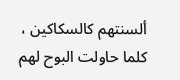ألسنتهم كالسكاكين ، كلما حاولت البوح لهم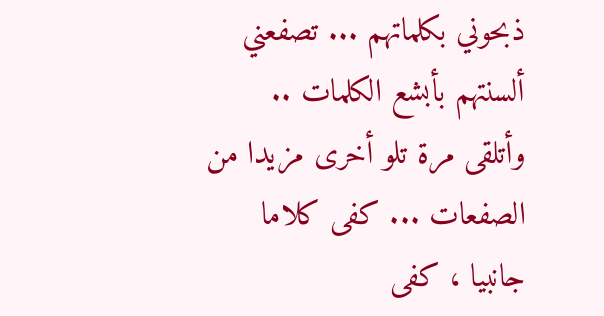ذبحوني بكلماتهم ... تصفعني ألسنتهم بأبشع الكلمات .. وأتلقى مرة تلو أخرى مزيدا من الصفعات ... كفى كلاما جانبيا ، كفى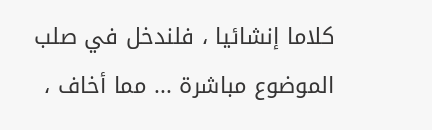كلاما إنشائيا ، فلندخل في صلب الموضوع مباشرة ... مما أخاف ،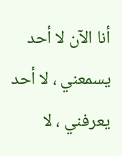أنا الآن لا أحد يسمعني ، لا أحد يعرفني ، لا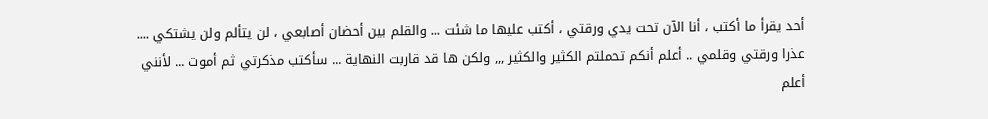أحد يقرأ ما أكتب ، أنا الآن تحت يدي ورقتي ، أكتب عليها ما شئت ... والقلم بين أحضان أصابعي ، لن يتألم ولن يشتكي ....
عذرا ورقتي وقلمي .. أعلم أنكم تحملتم الكثير والكثير ,,, ولكن ها قد قاربت النهاية ... سأكتب مذكرتي ثم أموت ... لأنني أعلم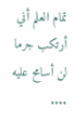تمام العلم أني أرتكب جرما لن أسامح عليه ....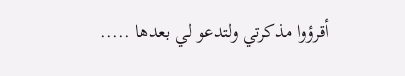أقرؤوا مذكرتي ولتدعو لي بعدها .....